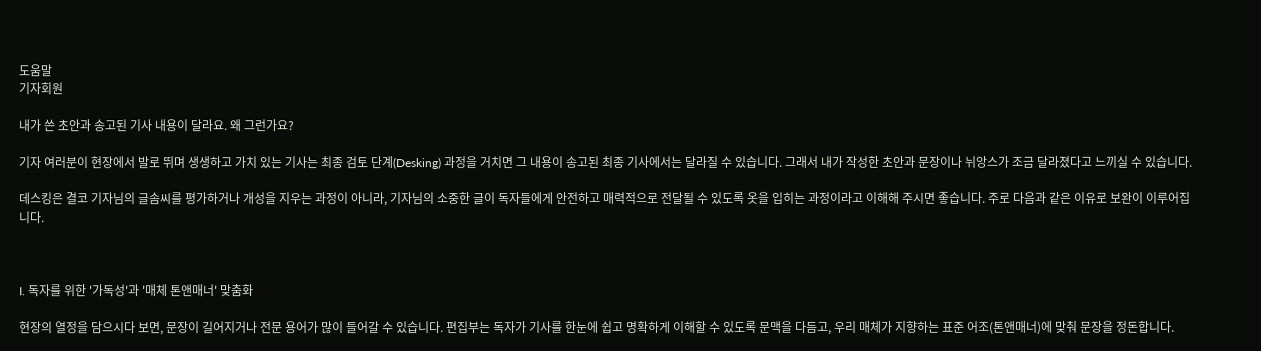도움말
기자회원

내가 쓴 초안과 송고된 기사 내용이 달라요. 왜 그런가요?

기자 여러분이 현장에서 발로 뛰며 생생하고 가치 있는 기사는 최종 검토 단계(Desking) 과정을 거치면 그 내용이 송고된 최종 기사에서는 달라질 수 있습니다. 그래서 내가 작성한 초안과 문장이나 뉘앙스가 조금 달라졌다고 느끼실 수 있습니다.

데스킹은 결코 기자님의 글솜씨를 평가하거나 개성을 지우는 과정이 아니라, 기자님의 소중한 글이 독자들에게 안전하고 매력적으로 전달될 수 있도록 옷을 입히는 과정이라고 이해해 주시면 좋습니다. 주로 다음과 같은 이유로 보완이 이루어집니다.



I. 독자를 위한 '가독성'과 '매체 톤앤매너' 맞춤화

현장의 열정을 담으시다 보면, 문장이 길어지거나 전문 용어가 많이 들어갈 수 있습니다. 편집부는 독자가 기사를 한눈에 쉽고 명확하게 이해할 수 있도록 문맥을 다듬고, 우리 매체가 지향하는 표준 어조(톤앤매너)에 맞춰 문장을 정돈합니다.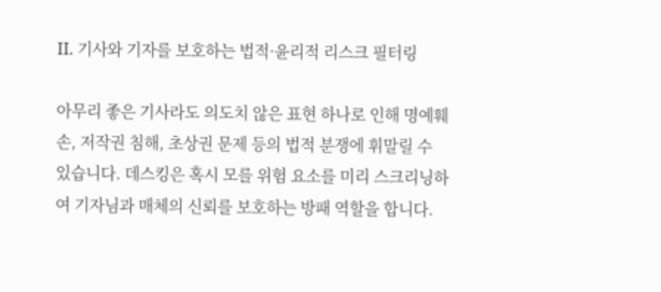II. 기사와 기자를 보호하는 법적·윤리적 리스크 필터링

아무리 좋은 기사라도 의도치 않은 표현 하나로 인해 명예훼손, 저작권 침해, 초상권 문제 등의 법적 분쟁에 휘말릴 수 있습니다. 데스킹은 혹시 모를 위험 요소를 미리 스크리닝하여 기자님과 매체의 신뢰를 보호하는 방패 역할을 합니다.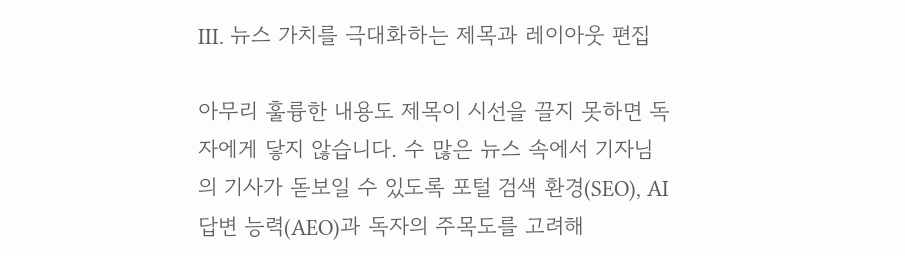III. 뉴스 가치를 극대화하는 제목과 레이아웃 편집

아무리 훌륭한 내용도 제목이 시선을 끌지 못하면 독자에게 닿지 않습니다. 수 많은 뉴스 속에서 기자님의 기사가 돋보일 수 있도록 포털 검색 환경(SEO), AI 답변 능력(AEO)과 독자의 주목도를 고려해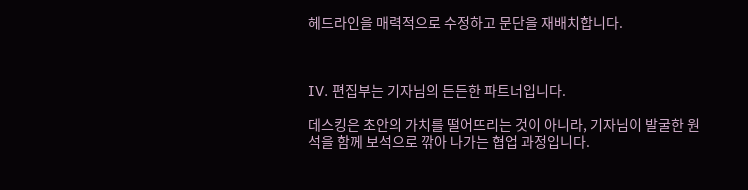헤드라인을 매력적으로 수정하고 문단을 재배치합니다.



IV. 편집부는 기자님의 든든한 파트너입니다.

데스킹은 초안의 가치를 떨어뜨리는 것이 아니라, 기자님이 발굴한 원석을 함께 보석으로 깎아 나가는 협업 과정입니다.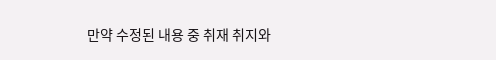만약 수정된 내용 중 취재 취지와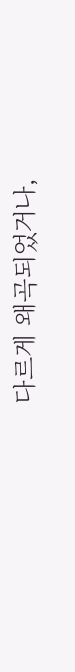다르게 왜곡되었거나,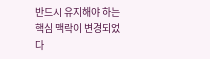반드시 유지해야 하는 핵심 맥락이 변경되었다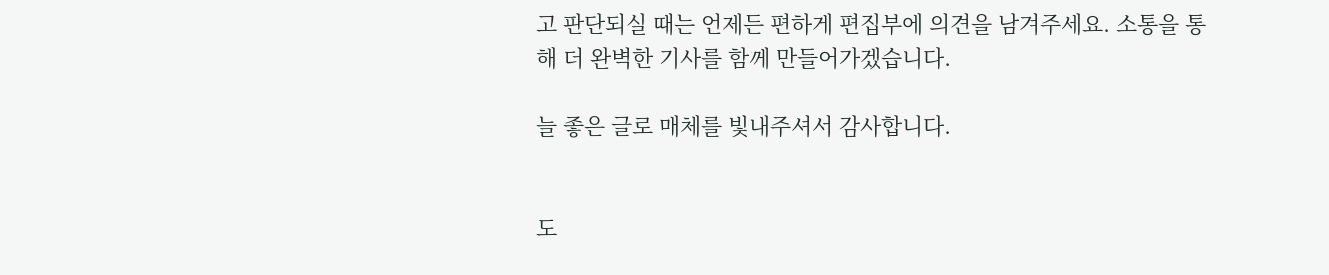고 판단되실 때는 언제든 편하게 편집부에 의견을 남겨주세요. 소통을 통해 더 완벽한 기사를 함께 만들어가겠습니다.

늘 좋은 글로 매체를 빛내주셔서 감사합니다.


도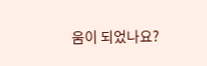움이 되었나요?